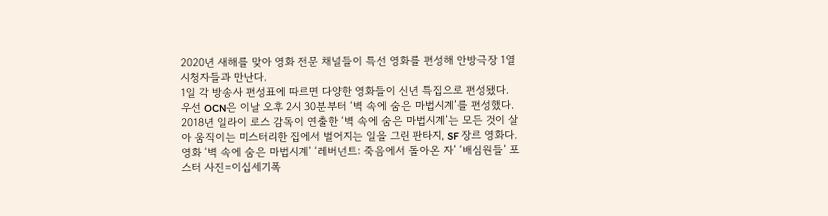2020년 새해를 맞아 영화 전문 채널들이 특선 영화를 편성해 안방극장 1열 시청자들과 만난다.
1일 각 방송사 편성표에 따르면 다양한 영화들이 신년 특집으로 편성됐다.
우선 OCN은 이날 오후 2시 30분부터 ‘벽 속에 숨은 마법시계’를 편성했다. 2018년 일라이 로스 감독이 연출한 ‘벽 속에 숨은 마법시계’는 모든 것이 살아 움직이는 미스터리한 집에서 벌어지는 일을 그린 판타지, SF 장르 영화다.
영화 ‘벽 속에 숨은 마법시계’ ‘레버넌트: 죽음에서 돌아온 자’ ‘배심원들’ 포스터 사진=이십세기폭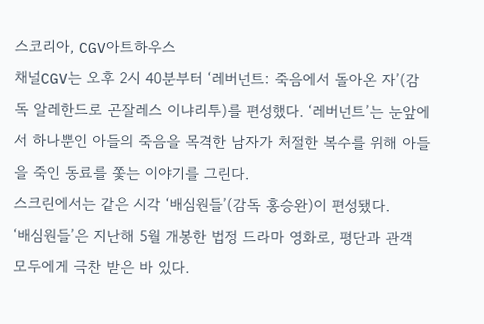스코리아, CGV아트하우스
채널CGV는 오후 2시 40분부터 ‘레버넌트: 죽음에서 돌아온 자’(감독 알레한드로 곤잘레스 이냐리투)를 편성했다. ‘레버넌트’는 눈앞에서 하나뿐인 아들의 죽음을 목격한 남자가 처절한 복수를 위해 아들을 죽인 동료를 쫓는 이야기를 그린다.
스크린에서는 같은 시각 ‘배심원들’(감독 홍승완)이 편성됐다.
‘배심원들’은 지난해 5월 개봉한 법정 드라마 영화로, 평단과 관객 모두에게 극찬 받은 바 있다.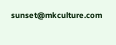sunset@mkculture.com